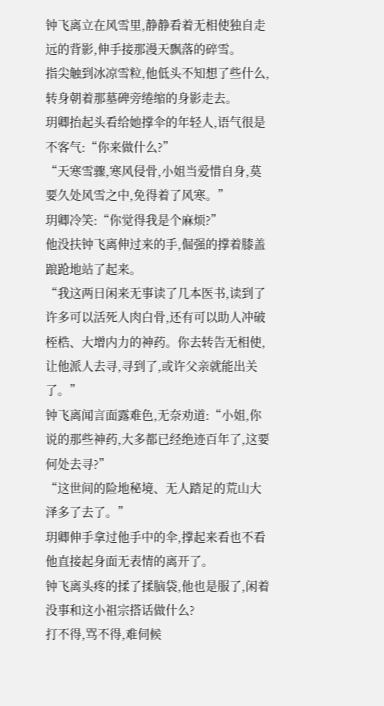钟飞离立在风雪里,静静看着无相使独自走远的背影,伸手接那漫天飘落的碎雪。
指尖触到冰凉雪粒,他低头不知想了些什么,转身朝着那墓碑旁绻缩的身影走去。
玥卿抬起头看给她撑伞的年轻人,语气很是不客气:“你来做什么?”
“天寒雪骤,寒风侵骨,小姐当爱惜自身,莫要久处风雪之中,免得着了风寒。”
玥卿冷笑:“你觉得我是个麻烦?”
他没扶钟飞离伸过来的手,倔强的撑着膝盖踉跄地站了起来。
“我这两日闲来无事读了几本医书,读到了许多可以活死人肉白骨,还有可以助人冲破桎梏、大增内力的神药。你去转告无相使,让他派人去寻,寻到了,或许父亲就能出关了。”
钟飞离闻言面露难色,无奈劝道:“小姐,你说的那些神药,大多都已经绝迹百年了,这要何处去寻?”
“这世间的险地秘境、无人踏足的荒山大泽多了去了。”
玥卿伸手拿过他手中的伞,撑起来看也不看他直接起身面无表情的离开了。
钟飞离头疼的揉了揉脑袋,他也是服了,闲着没事和这小祖宗搭话做什么?
打不得,骂不得,难伺候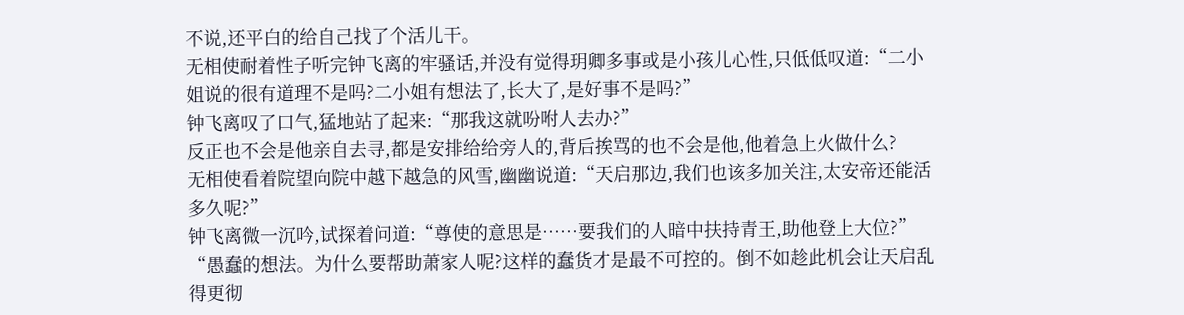不说,还平白的给自己找了个活儿干。
无相使耐着性子听完钟飞离的牢骚话,并没有觉得玥卿多事或是小孩儿心性,只低低叹道:“二小姐说的很有道理不是吗?二小姐有想法了,长大了,是好事不是吗?”
钟飞离叹了口气,猛地站了起来:“那我这就吩咐人去办?”
反正也不会是他亲自去寻,都是安排给给旁人的,背后挨骂的也不会是他,他着急上火做什么?
无相使看着院望向院中越下越急的风雪,幽幽说道:“天启那边,我们也该多加关注,太安帝还能活多久呢?”
钟飞离微一沉吟,试探着问道:“尊使的意思是……要我们的人暗中扶持青王,助他登上大位?”
“愚蠢的想法。为什么要帮助萧家人呢?这样的蠢货才是最不可控的。倒不如趁此机会让天启乱得更彻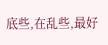底些,在乱些,最好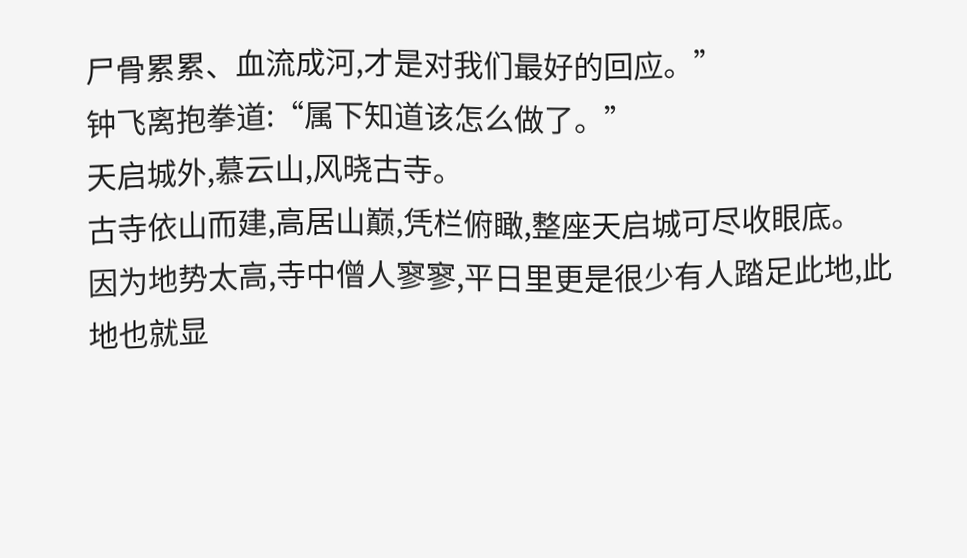尸骨累累、血流成河,才是对我们最好的回应。”
钟飞离抱拳道:“属下知道该怎么做了。”
天启城外,慕云山,风晓古寺。
古寺依山而建,高居山巅,凭栏俯瞰,整座天启城可尽收眼底。
因为地势太高,寺中僧人寥寥,平日里更是很少有人踏足此地,此地也就显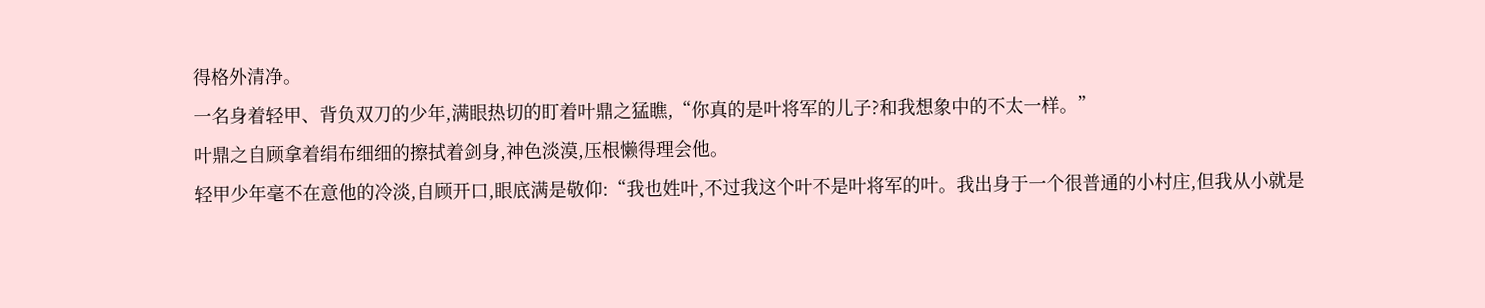得格外清净。
一名身着轻甲、背负双刀的少年,满眼热切的盯着叶鼎之猛瞧,“你真的是叶将军的儿子?和我想象中的不太一样。”
叶鼎之自顾拿着绢布细细的擦拭着剑身,神色淡漠,压根懒得理会他。
轻甲少年毫不在意他的冷淡,自顾开口,眼底满是敬仰:“我也姓叶,不过我这个叶不是叶将军的叶。我出身于一个很普通的小村庄,但我从小就是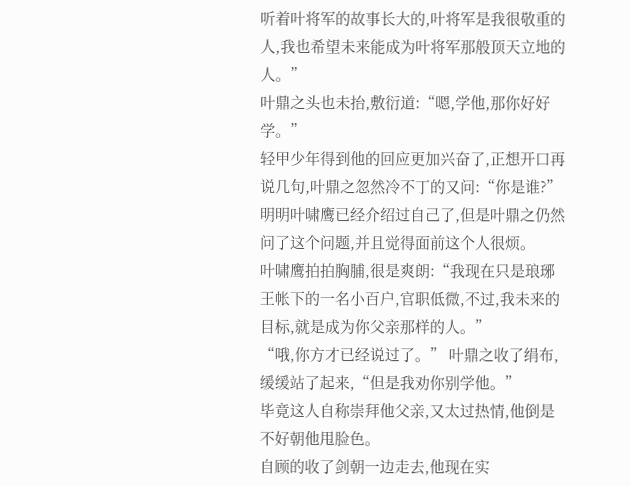听着叶将军的故事长大的,叶将军是我很敬重的人,我也希望未来能成为叶将军那般顶天立地的人。”
叶鼎之头也未抬,敷衍道:“嗯,学他,那你好好学。”
轻甲少年得到他的回应更加兴奋了,正想开口再说几句,叶鼎之忽然冷不丁的又问:“你是谁?”
明明叶啸鹰已经介绍过自己了,但是叶鼎之仍然问了这个问题,并且觉得面前这个人很烦。
叶啸鹰拍拍胸脯,很是爽朗:“我现在只是琅琊王帐下的一名小百户,官职低微,不过,我未来的目标,就是成为你父亲那样的人。”
“哦,你方才已经说过了。” 叶鼎之收了绢布,缓缓站了起来,“但是我劝你别学他。”
毕竟这人自称崇拜他父亲,又太过热情,他倒是不好朝他甩脸色。
自顾的收了剑朝一边走去,他现在实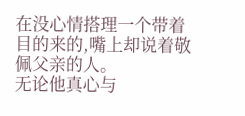在没心情搭理一个带着目的来的,嘴上却说着敬佩父亲的人。
无论他真心与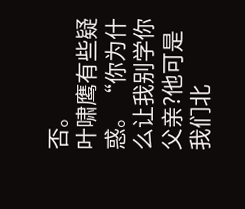否。
叶啸鹰有些疑惑。“你为什么让我别学你父亲?他可是我们北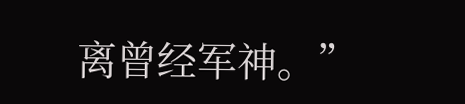离曾经军神。”